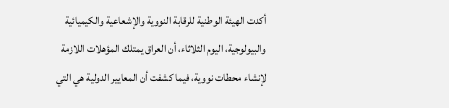أكدت الهيئة الوطنية للرقابة النووية والإشعاعية والكيميائية والبيولوجية، اليوم الثلاثاء، أن العراق يمتلك المؤهلات اللازمة لإنشاء محطات نووية، فيما كشفت أن المعايير الدولية هي التي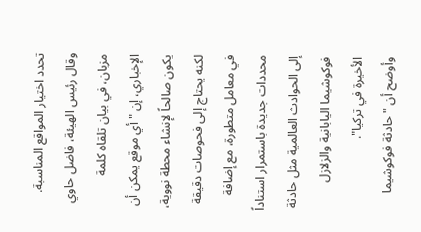تحدد اختيار المواقع المناسبة.
وقال رئيس الهيئة، فاضل حاوي مزبان، في بيان تلقاه كلمة الإخباري، إن "أي موقع يمكن أن يكون صالحاً لإنشاء محطة نووية، لكنه يحتاج إلى فحوصات دقيقة في معامل متطورة، مع إضافة محددات جديدة باستمرار استناداً إلى الحوادث العالمية مثل حادثة فوكوشيما اليابانية والزلازل الأخيرة في تركيا".
وأوضح أن "حادثة فوكوشيما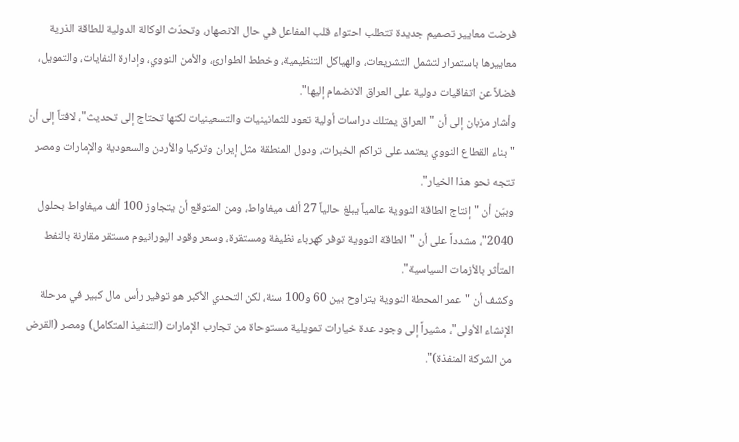فرضت معايير تصميم جديدة تتطلب احتواء قلب المفاعل في حال الانصهار، وتحدّث الوكالة الدولية للطاقة الذرية معاييرها باستمرار لتشمل التشريعات، والهياكل التنظيمية، وخطط الطوارئ، والأمن النووي، وإدارة النفايات، والتمويل، فضلاً عن اتفاقيات دولية على العراق الانضمام إليها".
وأشار مزبان إلى أن "العراق يمتلك دراسات أولية تعود للثمانينيات والتسعينيات لكنها تحتاج إلى تحديث"، لافتاً إلى أن "بناء القطاع النووي يعتمد على تراكم الخبرات، ودول المنطقة مثل إيران وتركيا والأردن والسعودية والإمارات ومصر تتجه نحو هذا الخيار".
وبيّن أن "إنتاج الطاقة النووية عالمياً يبلغ حالياً 27 ألف ميغاواط، ومن المتوقع أن يتجاوز 100 ألف ميغاواط بحلول 2040"، مشدداً على أن "الطاقة النووية توفر كهرباء نظيفة ومستقرة، وسعر وقود اليورانيوم مستقر مقارنة بالنفط المتأثر بالأزمات السياسية".
وكشف أن "عمر المحطة النووية يتراوح بين 60 و100 سنة، لكن التحدي الأكبر هو توفير رأس مال كبير في مرحلة الإنشاء الأولى"، مشيراً إلى وجود عدة خيارات تمويلية مستوحاة من تجارب الإمارات (التنفيذ المتكامل) ومصر (القرض من الشركة المنفذة)".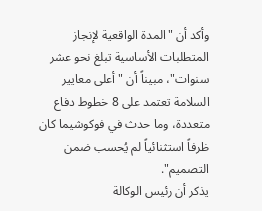وأكد أن "المدة الواقعية لإنجاز المتطلبات الأساسية تبلغ نحو عشر سنوات"، مبيناً أن "أعلى معايير السلامة تعتمد على 8 خطوط دفاع متعددة، وما حدث في فوكوشيما كان ظرفاً استثنائياً لم يُحسب ضمن التصميم".
يذكر أن رئيس الوكالة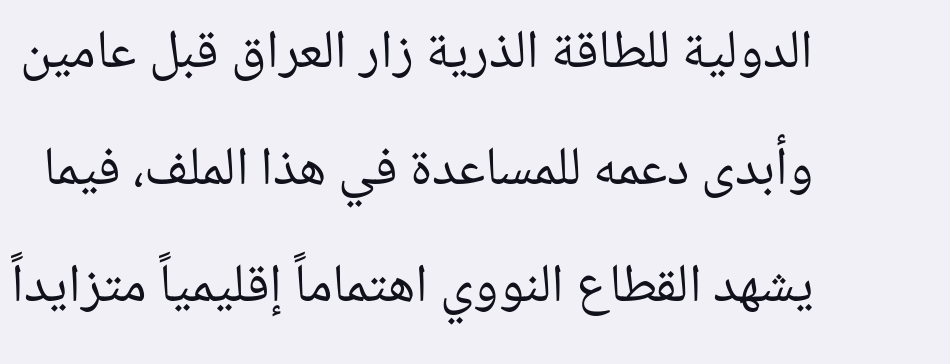الدولية للطاقة الذرية زار العراق قبل عامين وأبدى دعمه للمساعدة في هذا الملف، فيما يشهد القطاع النووي اهتماماً إقليمياً متزايداً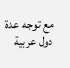مع توجه عدة دول عربية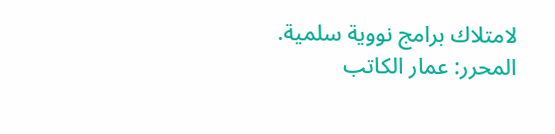لامتلاك برامج نووية سلمية.
المحرر: عمار الكاتب